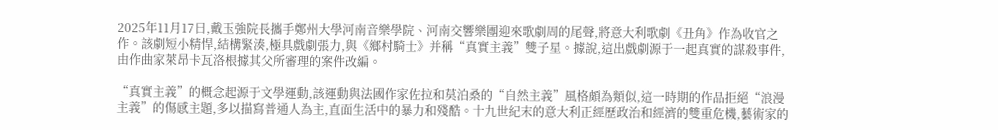2025年11月17日,戴玉強院長攜手鄭州大學河南音樂學院、河南交響樂團迎來歌劇周的尾聲,將意大利歌劇《丑角》作為收官之作。該劇短小精悍,結構緊湊,極具戲劇張力,與《鄉村騎士》并稱“真實主義”雙子星。據說,這出戲劇源于一起真實的謀殺事件,由作曲家萊昂卡瓦洛根據其父所審理的案件改編。

“真實主義”的概念起源于文學運動,該運動與法國作家佐拉和莫泊桑的“自然主義”風格頗為類似,這一時期的作品拒絕“浪漫主義”的傷感主題,多以描寫普通人為主,直面生活中的暴力和殘酷。十九世紀末的意大利正經歷政治和經濟的雙重危機,藝術家的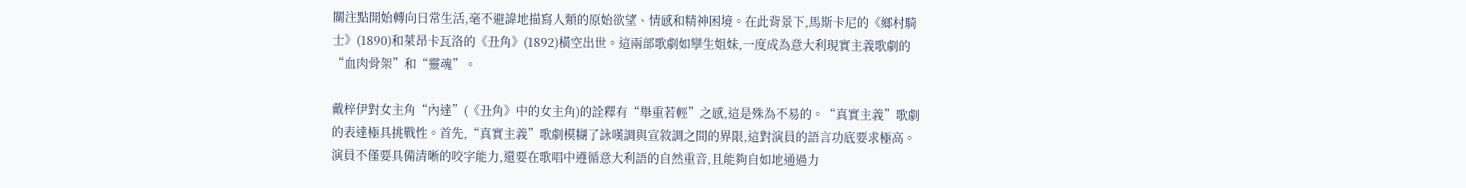關注點開始轉向日常生活,毫不避諱地描寫人類的原始欲望、情感和精神困境。在此背景下,馬斯卡尼的《鄉村騎士》(1890)和萊昂卡瓦洛的《丑角》(1892)橫空出世。這兩部歌劇如孿生姐妹,一度成為意大利現實主義歌劇的“血肉骨架”和“靈魂”。

戴梓伊對女主角“內達”(《丑角》中的女主角)的詮釋有“舉重若輕”之感,這是殊為不易的。“真實主義”歌劇的表達極具挑戰性。首先,“真實主義”歌劇模糊了詠嘆調與宣敘調之間的界限,這對演員的語言功底要求極高。演員不僅要具備清晰的咬字能力,還要在歌唱中遵循意大利語的自然重音,且能夠自如地通過力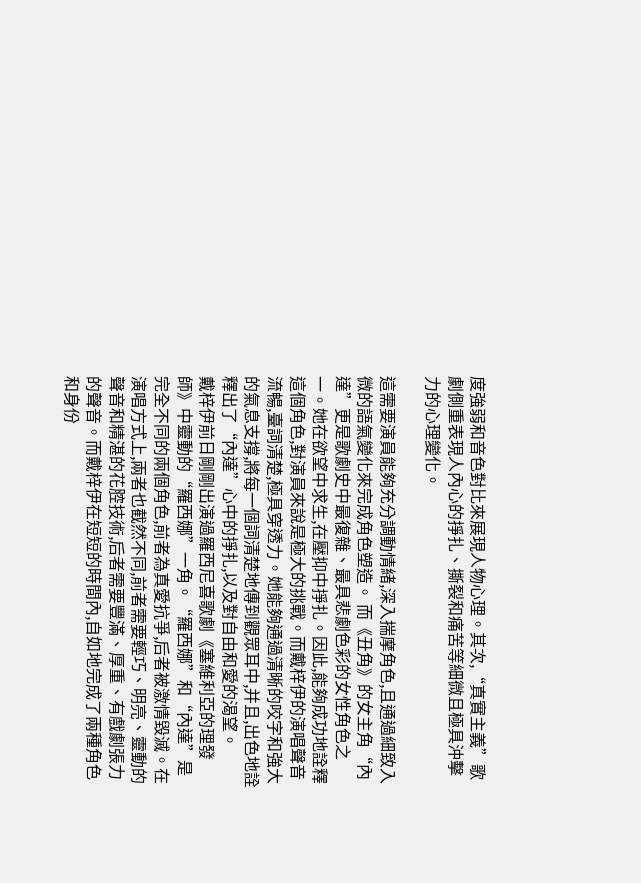度強弱和音色對比來展現人物心理。其次,“真實主義”歌劇側重表現人內心的掙扎、撕裂和痛苦等細微且極具沖擊力的心理變化。

這需要演員能夠充分調動情緒,深入揣摩角色,且通過細致入微的語氣變化來完成角色塑造。 而《丑角》的女主角“內達”更是歌劇史中最復雜、最具悲劇色彩的女性角色之一。她在欲望中求生,在壓抑中掙扎。因此,能夠成功地詮釋這個角色,對演員來說是極大的挑戰。而戴梓伊的演唱聲音流暢,臺詞清楚,極具穿透力。她能夠通過清晰的咬字和強大的氣息支撐,將每一個詞清楚地傳到觀眾耳中,并且,出色地詮釋出了“內達”心中的掙扎,以及對自由和愛的渴望。
戴梓伊前日剛剛出演過羅西尼喜歌劇《塞維利亞的理發師》中靈動的“羅西娜”一角。“羅西娜”和“內達”是完全不同的兩個角色,前者為真愛抗爭,后者被激情毀滅。在演唱方式上,兩者也截然不同,前者需要輕巧、明亮、靈動的聲音和精湛的花腔技術,后者需要豐滿、厚重、有戲劇張力的聲音。而戴梓伊在短短的時間內,自如地完成了兩種角色和身份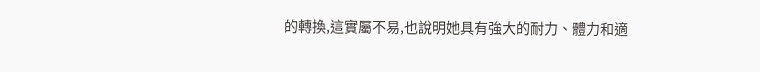的轉換,這實屬不易,也說明她具有強大的耐力、體力和適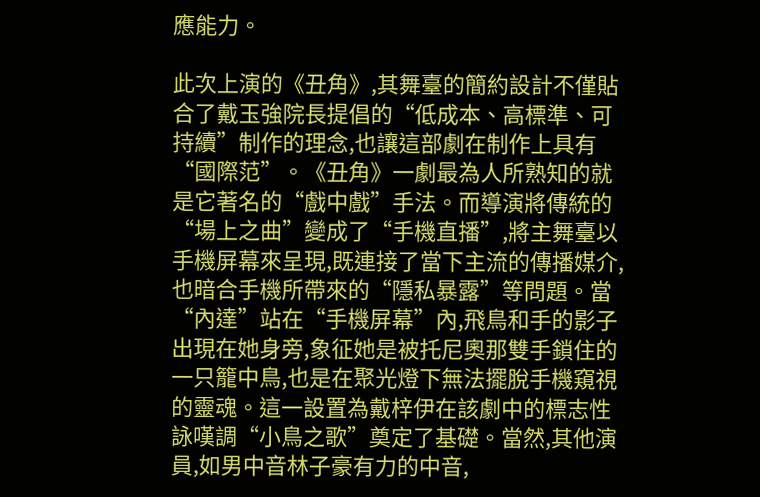應能力。

此次上演的《丑角》,其舞臺的簡約設計不僅貼合了戴玉強院長提倡的“低成本、高標準、可持續”制作的理念,也讓這部劇在制作上具有“國際范”。《丑角》一劇最為人所熟知的就是它著名的“戲中戲”手法。而導演將傳統的“場上之曲”變成了“手機直播”,將主舞臺以手機屏幕來呈現,既連接了當下主流的傳播媒介,也暗合手機所帶來的“隱私暴露”等問題。當“內達”站在“手機屏幕”內,飛鳥和手的影子出現在她身旁,象征她是被托尼奧那雙手鎖住的一只籠中鳥,也是在聚光燈下無法擺脫手機窺視的靈魂。這一設置為戴梓伊在該劇中的標志性詠嘆調“小鳥之歌”奠定了基礎。當然,其他演員,如男中音林子豪有力的中音,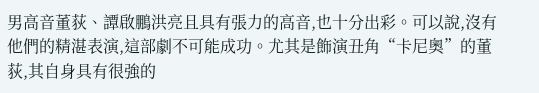男高音董荻、譚啟鵬洪亮且具有張力的高音,也十分出彩。可以說,沒有他們的精湛表演,這部劇不可能成功。尤其是飾演丑角“卡尼奧”的董荻,其自身具有很強的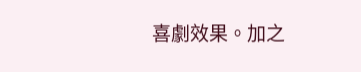喜劇效果。加之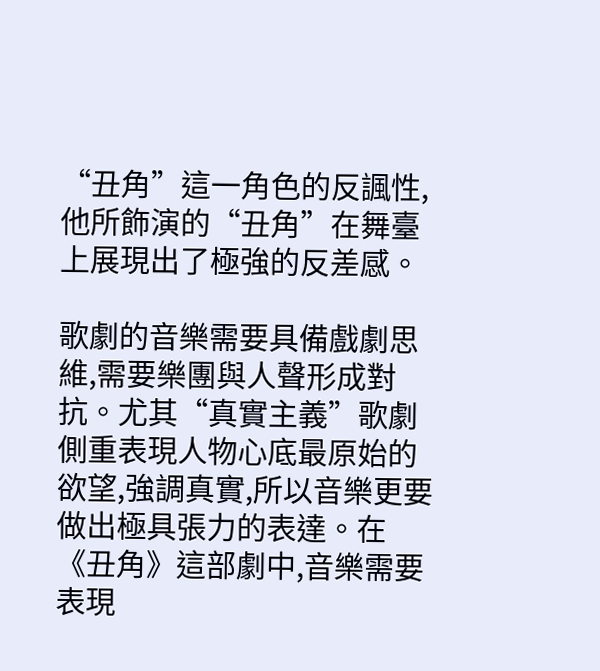“丑角”這一角色的反諷性,他所飾演的“丑角”在舞臺上展現出了極強的反差感。

歌劇的音樂需要具備戲劇思維,需要樂團與人聲形成對抗。尤其“真實主義”歌劇側重表現人物心底最原始的欲望,強調真實,所以音樂更要做出極具張力的表達。在《丑角》這部劇中,音樂需要表現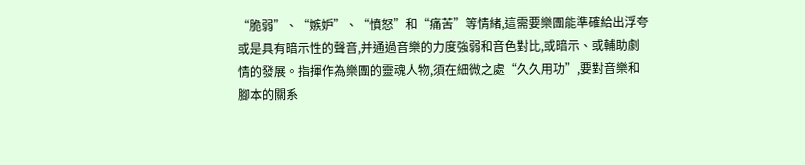“脆弱”、“嫉妒”、“憤怒”和“痛苦”等情緒,這需要樂團能準確給出浮夸或是具有暗示性的聲音,并通過音樂的力度強弱和音色對比,或暗示、或輔助劇情的發展。指揮作為樂團的靈魂人物,須在細微之處“久久用功”,要對音樂和腳本的關系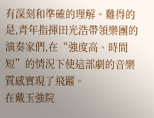有深刻和準確的理解。難得的是,青年指揮田光浩帶領樂團的演奏家們,在“強度高、時間短”的情況下使這部劇的音樂質感實現了飛躍。
在戴玉強院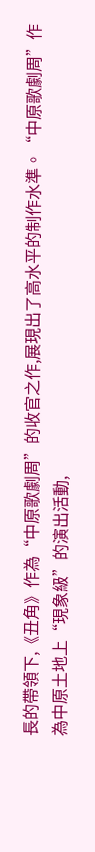長的帶領下,《丑角》作為“中原歌劇周”的收官之作,展現出了高水平的制作水準。“中原歌劇周”作為中原土地上“現象級”的演出活動,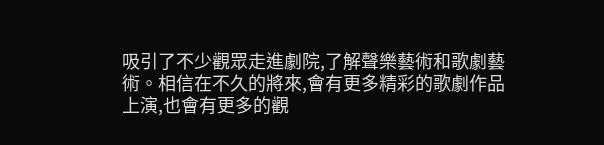吸引了不少觀眾走進劇院,了解聲樂藝術和歌劇藝術。相信在不久的將來,會有更多精彩的歌劇作品上演,也會有更多的觀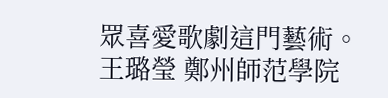眾喜愛歌劇這門藝術。
王璐瑩 鄭州師范學院